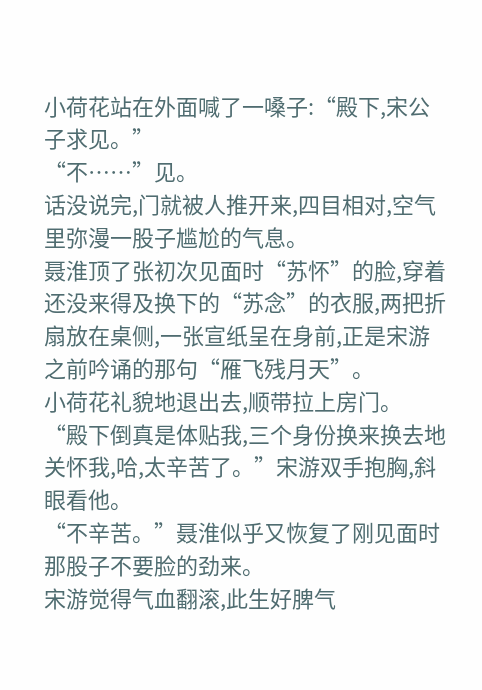小荷花站在外面喊了一嗓子:“殿下,宋公子求见。”
“不……”见。
话没说完,门就被人推开来,四目相对,空气里弥漫一股子尴尬的气息。
聂淮顶了张初次见面时“苏怀”的脸,穿着还没来得及换下的“苏念”的衣服,两把折扇放在桌侧,一张宣纸呈在身前,正是宋游之前吟诵的那句“雁飞残月天”。
小荷花礼貌地退出去,顺带拉上房门。
“殿下倒真是体贴我,三个身份换来换去地关怀我,哈,太辛苦了。”宋游双手抱胸,斜眼看他。
“不辛苦。”聂淮似乎又恢复了刚见面时那股子不要脸的劲来。
宋游觉得气血翻滚,此生好脾气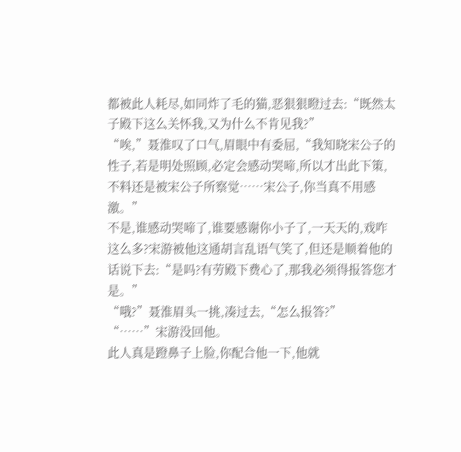都被此人耗尽,如同炸了毛的猫,恶狠狠瞪过去:“既然太子殿下这么关怀我,又为什么不肯见我?”
“唉,”聂淮叹了口气,眉眼中有委屈,“我知晓宋公子的性子,若是明处照顾,必定会感动哭啼,所以才出此下策,不料还是被宋公子所察觉……宋公子,你当真不用感激。”
不是,谁感动哭啼了,谁要感谢你小子了,一天天的,戏咋这么多?宋游被他这通胡言乱语气笑了,但还是顺着他的话说下去:“是吗?有劳殿下费心了,那我必须得报答您才是。”
“哦?”聂淮眉头一挑,凑过去,“怎么报答?”
“……”宋游没回他。
此人真是蹬鼻子上脸,你配合他一下,他就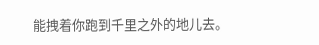能拽着你跑到千里之外的地儿去。